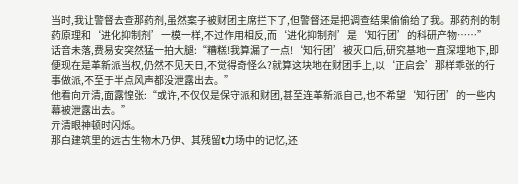当时,我让警督去查那药剂,虽然案子被财团主席拦下了,但警督还是把调查结果偷偷给了我。那药剂的制药原理和‘进化抑制剂’一模一样,不过作用相反,而‘进化抑制剂’是‘知行团’的科研产物……”
话音未落,费易安突然猛一拍大腿:“糟糕!我算漏了一点!‘知行团’被灭口后,研究基地一直深埋地下,即便现在是革新派当权,仍然不见天日,不觉得奇怪么?就算这块地在财团手上,以‘正启会’那样乖张的行事做派,不至于半点风声都没泄露出去。”
他看向亓清,面露惶张:“或许,不仅仅是保守派和财团,甚至连革新派自己,也不希望‘知行团’的一些内幕被泄露出去。”
亓清眼神顿时闪烁。
那白建筑里的远古生物木乃伊、其残留t力场中的记忆,还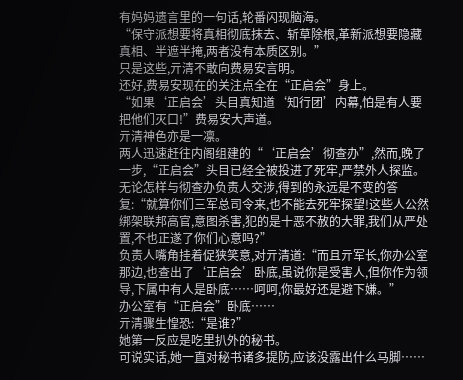有妈妈遗言里的一句话,轮番闪现脑海。
“保守派想要将真相彻底抹去、斩草除根,革新派想要隐藏真相、半遮半掩,两者没有本质区别。”
只是这些,亓清不敢向费易安言明。
还好,费易安现在的关注点全在“正启会”身上。
“如果‘正启会’头目真知道‘知行团’内幕,怕是有人要把他们灭口!”费易安大声道。
亓清神色亦是一凛。
两人迅速赶往内阁组建的“‘正启会’彻查办”,然而,晚了一步,“正启会”头目已经全被投进了死牢,严禁外人探监。
无论怎样与彻查办负责人交涉,得到的永远是不变的答复:“就算你们三军总司令来,也不能去死牢探望!这些人公然绑架联邦高官,意图杀害,犯的是十恶不赦的大罪,我们从严处置,不也正遂了你们心意吗?”
负责人嘴角挂着促狭笑意,对亓清道:“而且亓军长,你办公室那边,也查出了‘正启会’卧底,虽说你是受害人,但你作为领导,下属中有人是卧底……呵呵,你最好还是避下嫌。”
办公室有“正启会”卧底……
亓清骤生惶恐:“是谁?”
她第一反应是吃里扒外的秘书。
可说实话,她一直对秘书诸多提防,应该没露出什么马脚……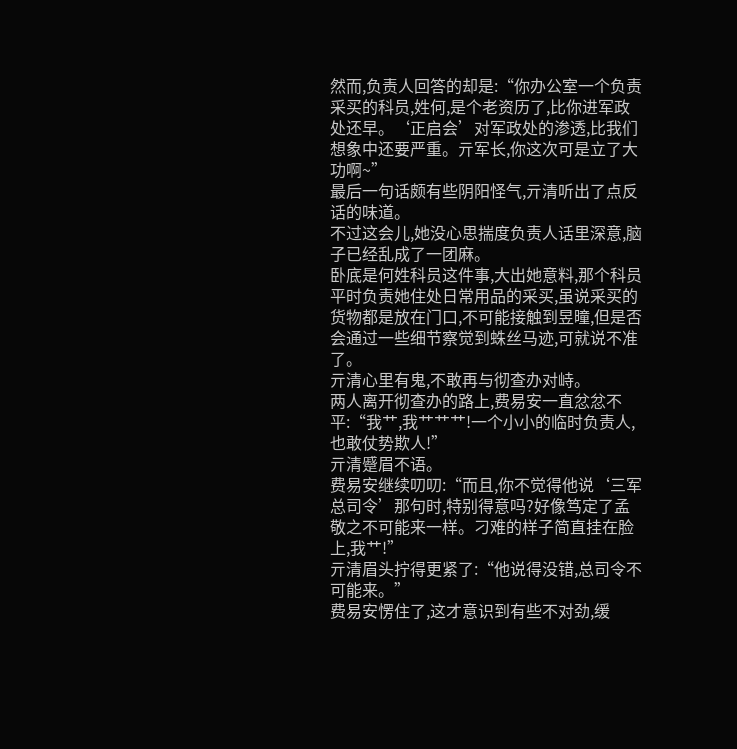然而,负责人回答的却是:“你办公室一个负责采买的科员,姓何,是个老资历了,比你进军政处还早。‘正启会’对军政处的渗透,比我们想象中还要严重。亓军长,你这次可是立了大功啊~”
最后一句话颇有些阴阳怪气,亓清听出了点反话的味道。
不过这会儿,她没心思揣度负责人话里深意,脑子已经乱成了一团麻。
卧底是何姓科员这件事,大出她意料,那个科员平时负责她住处日常用品的采买,虽说采买的货物都是放在门口,不可能接触到昱曈,但是否会通过一些细节察觉到蛛丝马迹,可就说不准了。
亓清心里有鬼,不敢再与彻查办对峙。
两人离开彻查办的路上,费易安一直忿忿不平:“我艹,我艹艹艹!一个小小的临时负责人,也敢仗势欺人!”
亓清蹙眉不语。
费易安继续叨叨:“而且,你不觉得他说‘三军总司令’那句时,特别得意吗?好像笃定了孟敬之不可能来一样。刁难的样子简直挂在脸上,我艹!”
亓清眉头拧得更紧了:“他说得没错,总司令不可能来。”
费易安愣住了,这才意识到有些不对劲,缓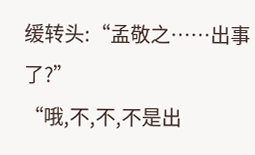缓转头:“孟敬之……出事了?”
“哦,不,不,不是出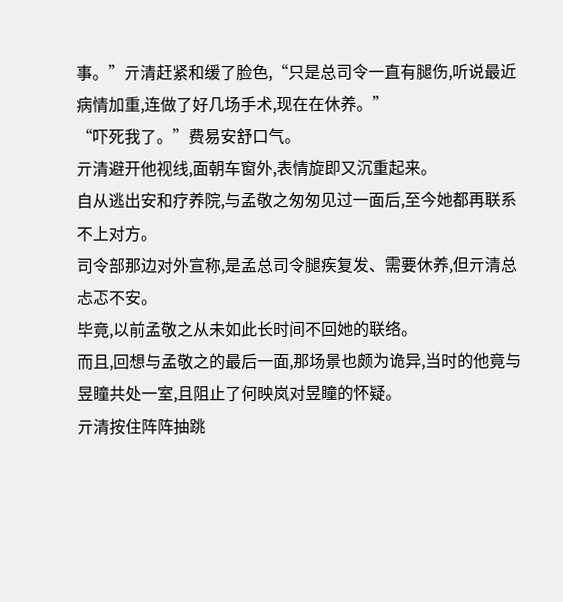事。”亓清赶紧和缓了脸色,“只是总司令一直有腿伤,听说最近病情加重,连做了好几场手术,现在在休养。”
“吓死我了。”费易安舒口气。
亓清避开他视线,面朝车窗外,表情旋即又沉重起来。
自从逃出安和疗养院,与孟敬之匆匆见过一面后,至今她都再联系不上对方。
司令部那边对外宣称,是孟总司令腿疾复发、需要休养,但亓清总忐忑不安。
毕竟,以前孟敬之从未如此长时间不回她的联络。
而且,回想与孟敬之的最后一面,那场景也颇为诡异,当时的他竟与昱瞳共处一室,且阻止了何映岚对昱瞳的怀疑。
亓清按住阵阵抽跳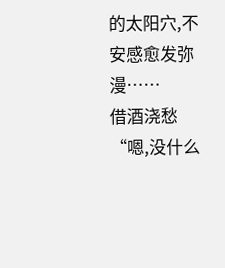的太阳穴,不安感愈发弥漫……
借酒浇愁
“嗯,没什么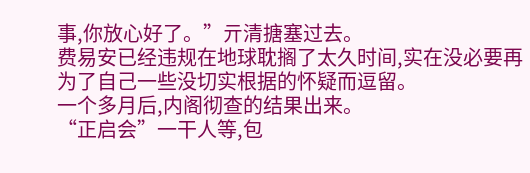事,你放心好了。”亓清搪塞过去。
费易安已经违规在地球耽搁了太久时间,实在没必要再为了自己一些没切实根据的怀疑而逗留。
一个多月后,内阁彻查的结果出来。
“正启会”一干人等,包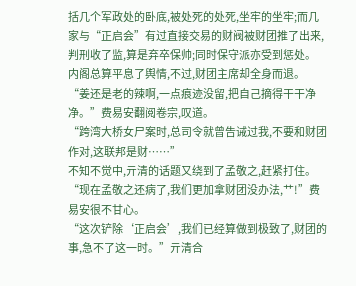括几个军政处的卧底,被处死的处死,坐牢的坐牢;而几家与“正启会”有过直接交易的财阀被财团推了出来,判刑收了监,算是弃卒保帅;同时保守派亦受到惩处。
内阁总算平息了舆情,不过,财团主席却全身而退。
“姜还是老的辣啊,一点痕迹没留,把自己摘得干干净净。”费易安翻阅卷宗,叹道。
“跨湾大桥女尸案时,总司令就曾告诫过我,不要和财团作对,这联邦是财……”
不知不觉中,亓清的话题又绕到了孟敬之,赶紧打住。
“现在孟敬之还病了,我们更加拿财团没办法,艹!”费易安很不甘心。
“这次铲除‘正启会’,我们已经算做到极致了,财团的事,急不了这一时。”亓清合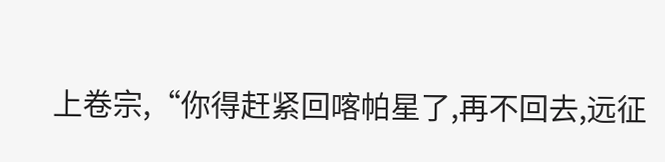上卷宗,“你得赶紧回喀帕星了,再不回去,远征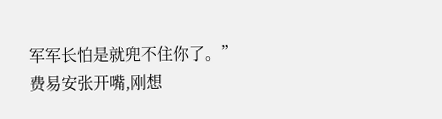军军长怕是就兜不住你了。”
费易安张开嘴,刚想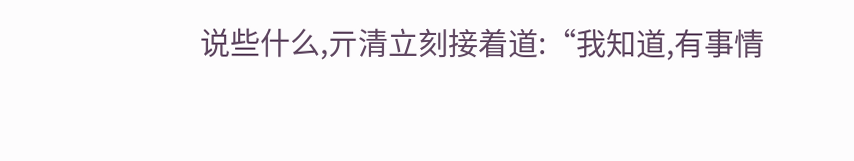说些什么,亓清立刻接着道:“我知道,有事情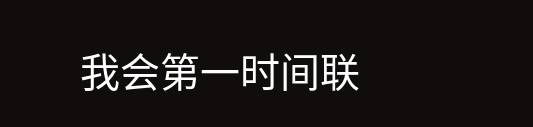我会第一时间联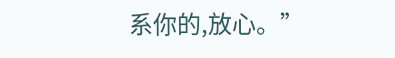系你的,放心。”